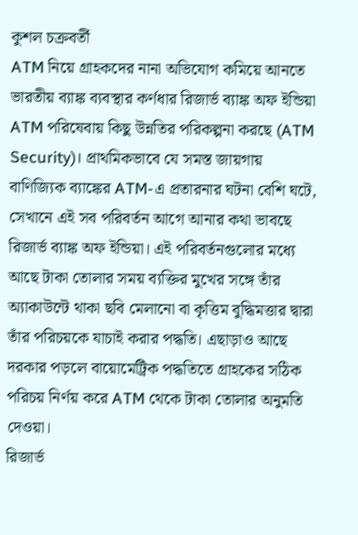কুশল চক্রবর্তী
ATM নিয়ে গ্রাহকদের নানা অভিযোগ কমিয়ে আনতে ভারতীয় ব্যাঙ্ক ব্যবস্থার কর্ণধার রিজার্ভ ব্যাঙ্ক অফ ইন্ডিয়া ATM পরিষেবায় কিছু উন্নতির পরিকল্পনা করছে (ATM Security)। প্রাথমিকভাবে যে সমস্ত জায়গায় বাণিজ্যিক ব্যাঙ্কের ATM-এ প্রতারনার ঘটনা বেশি ঘটে, সেখানে এই সব পরিবর্তন আগে আনার কথা ভাবছে রিজার্ভ ব্যাঙ্ক অফ ইন্ডিয়া। এই পরিবর্তনগুলোর মধ্যে আছে টাকা তোলার সময় ব্যক্তির মুখের সঙ্গে তাঁর অ্যাকাউন্টে থাকা ছবি মেলানো বা কৃত্তিম বুদ্ধিমত্তার দ্বারা তাঁর পরিচয়কে যাচাই করার পদ্ধতি। এছাড়াও আছে দরকার পড়লে বায়োমেট্রিক পদ্ধতিতে গ্রাহকের সঠিক পরিচয় নির্ণয় করে ATM থেকে টাকা তোলার অনুমতি দেওয়া।
রিজার্ভ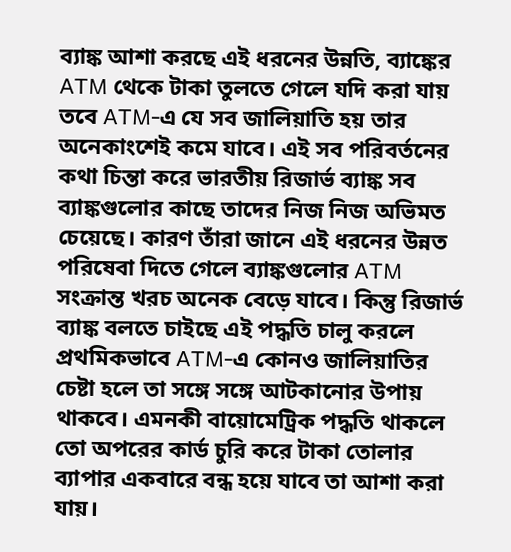ব্যাঙ্ক আশা করছে এই ধরনের উন্নতি, ব্যাঙ্কের ATM থেকে টাকা তুলতে গেলে যদি করা যায় তবে ATM-এ যে সব জালিয়াতি হয় তার অনেকাংশেই কমে যাবে। এই সব পরিবর্তনের কথা চিন্তা করে ভারতীয় রিজার্ভ ব্যাঙ্ক সব ব্যাঙ্কগুলোর কাছে তাদের নিজ নিজ অভিমত চেয়েছে। কারণ তাঁরা জানে এই ধরনের উন্নত পরিষেবা দিতে গেলে ব্যাঙ্কগুলোর ATM সংক্রান্ত খরচ অনেক বেড়ে যাবে। কিন্তু রিজার্ভ ব্যাঙ্ক বলতে চাইছে এই পদ্ধতি চালু করলে প্রথমিকভাবে ATM-এ কোনও জালিয়াতির চেষ্টা হলে তা সঙ্গে সঙ্গে আটকানোর উপায় থাকবে। এমনকী বায়োমেট্রিক পদ্ধতি থাকলে তো অপরের কার্ড চুরি করে টাকা তোলার ব্যাপার একবারে বন্ধ হয়ে যাবে তা আশা করা যায়।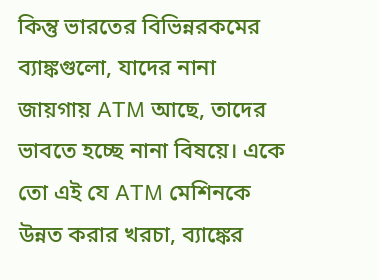কিন্তু ভারতের বিভিন্নরকমের ব্যাঙ্কগুলো, যাদের নানা জায়গায় ATM আছে, তাদের ভাবতে হচ্ছে নানা বিষয়ে। একে তো এই যে ATM মেশিনকে উন্নত করার খরচা, ব্যাঙ্কের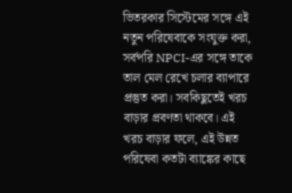ভিতরকার সিস্টেমের সঙ্গে এই নতুন পরিষেবাকে সংযুক্ত করা, সর্বপরি NPCI-এর সঙ্গে তাকে তাল মেল রেখে চলার ব্যাপারে প্রস্তুত করা। সবকিছুতেই খরচ বাড়ার প্রবণতা থাকবে। এই খরচ বাড়ার ফলে, এই উন্নত পরিষেবা কতটা ব্যাঙ্কের কাছে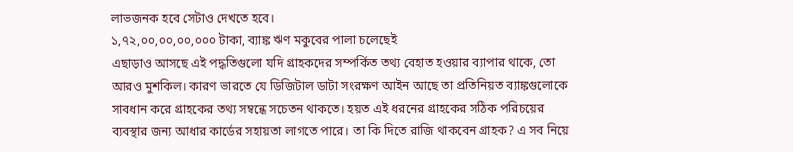লাভজনক হবে সেটাও দেখতে হবে।
১,৭২,০০,০০,০০,০০০ টাকা, ব্যাঙ্ক ঋণ মকুবের পালা চলেছেই
এছাড়াও আসছে এই পদ্ধতিগুলো যদি গ্রাহকদের সম্পর্কিত তথ্য বেহাত হওয়ার ব্যাপার থাকে, তো আরও মুশকিল। কারণ ভারতে যে ডিজিটাল ডাটা সংরক্ষণ আইন আছে তা প্রতিনিয়ত ব্যাঙ্কগুলোকে সাবধান করে গ্রাহকের তথ্য সম্বন্ধে সচেতন থাকতে। হয়ত এই ধরনের গ্রাহকের সঠিক পরিচয়ের ব্যবস্থার জন্য আধার কার্ডের সহায়তা লাগতে পারে। তা কি দিতে রাজি থাকবেন গ্রাহক? এ সব নিয়ে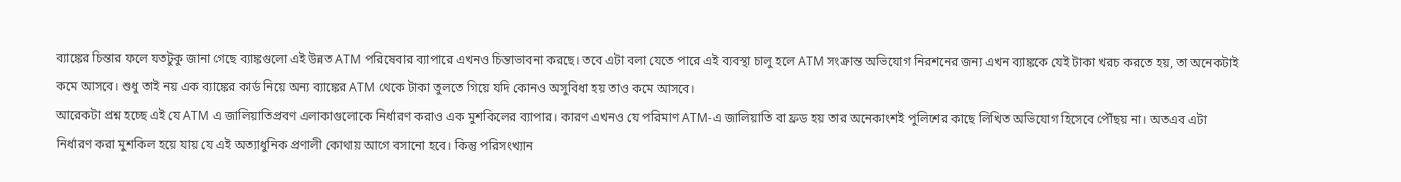ব্যাঙ্কের চিন্তার ফলে যতটুকু জানা গেছে ব্যাঙ্কগুলো এই উন্নত ATM পরিষেবার ব্যাপারে এখনও চিন্তাভাবনা করছে। তবে এটা বলা যেতে পারে এই ব্যবস্থা চালু হলে ATM সংক্রান্ত অভিযোগ নিরশনের জন্য এখন ব্যাঙ্ককে যেই টাকা খরচ করতে হয়, তা অনেকটাই কমে আসবে। শুধু তাই নয় এক ব্যাঙ্কের কার্ড নিয়ে অন্য ব্যাঙ্কের ATM থেকে টাকা তুলতে গিয়ে যদি কোনও অসুবিধা হয় তাও কমে আসবে।
আরেকটা প্রশ্ন হচ্ছে এই যে ATM এ জালিয়াতিপ্রবণ এলাকাগুলোকে নির্ধারণ করাও এক মুশকিলের ব্যাপার। কারণ এখনও যে পরিমাণ ATM-এ জালিয়াতি বা ফ্রড হয় তার অনেকাংশই পুলিশের কাছে লিখিত অভিযোগ হিসেবে পৌঁছয় না। অতএব এটা নির্ধারণ করা মুশকিল হয়ে যায় যে এই অত্যাধুনিক প্রণালী কোথায় আগে বসানো হবে। কিন্তু পরিসংখ্যান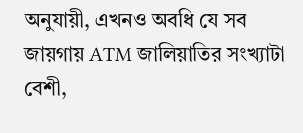অনুযায়ী, এখনও অবধি যে সব জায়গায় ATM জালিয়াতির সংখ্যাটা বেশী,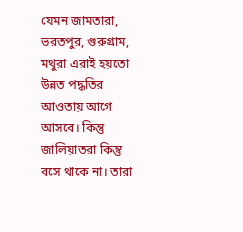যেমন জামতারা, ভরতপুর, গুরুগ্রাম, মথুরা এরাই হয়তো উন্নত পদ্ধতির আওতায় আগে আসবে। কিন্তু জালিয়াতরা কিন্তু বসে থাকে না। তারা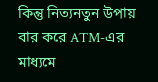কিন্তু নিত্যনতুন উপায় বার করে ATM-এর মাধ্যমে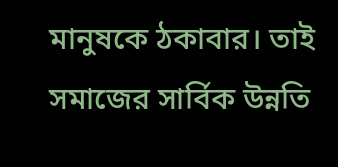মানুষকে ঠকাবার। তাই সমাজের সার্বিক উন্নতি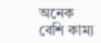অনেক বেশি কাম্য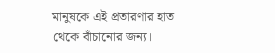মানুষকে এই প্রতারণার হাত থেকে বাঁচানোর জন্য।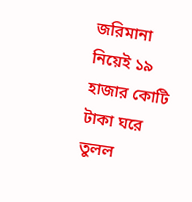জরিমানা নিয়েই ১৯ হাজার কোটি টাকা ঘরে তুলল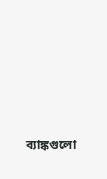ব্যাঙ্কগুলো